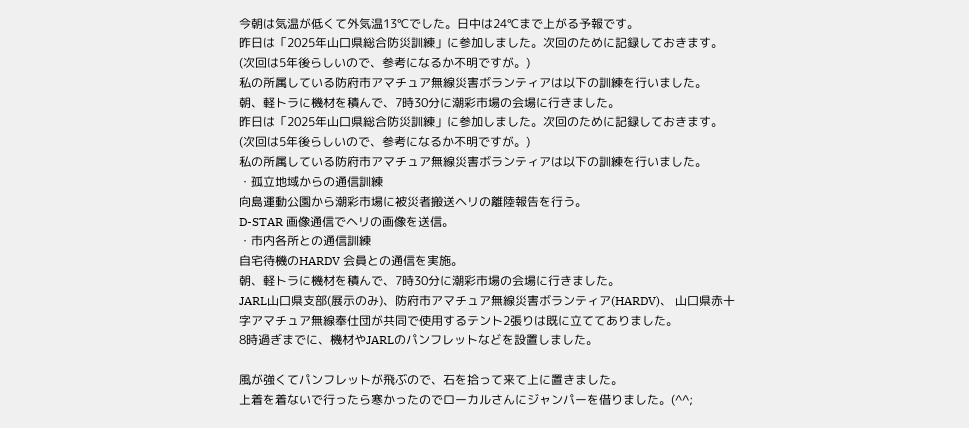今朝は気温が低くて外気温13℃でした。日中は24℃まで上がる予報です。
昨日は「2025年山口県総合防災訓練」に参加しました。次回のために記録しておきます。
(次回は5年後らしいので、参考になるか不明ですが。)
私の所属している防府市アマチュア無線災害ボランティアは以下の訓練を行いました。
朝、軽トラに機材を積んで、7時30分に潮彩市場の会場に行きました。
昨日は「2025年山口県総合防災訓練」に参加しました。次回のために記録しておきます。
(次回は5年後らしいので、参考になるか不明ですが。)
私の所属している防府市アマチュア無線災害ボランティアは以下の訓練を行いました。
・孤立地域からの通信訓練
向島運動公園から潮彩市場に被災者搬送ヘリの離陸報告を行う。
D-STAR 画像通信でヘリの画像を送信。
・市内各所との通信訓練
自宅待機のHARDV 会員との通信を実施。
朝、軽トラに機材を積んで、7時30分に潮彩市場の会場に行きました。
JARL山口県支部(展示のみ)、防府市アマチュア無線災害ボランティア(HARDV)、 山口県赤十字アマチュア無線奉仕団が共同で使用するテント2張りは既に立ててありました。
8時過ぎまでに、機材やJARLのパンフレットなどを設置しました。

風が強くてパンフレットが飛ぶので、石を拾って来て上に置きました。
上着を着ないで行ったら寒かったのでローカルさんにジャンパーを借りました。(^^;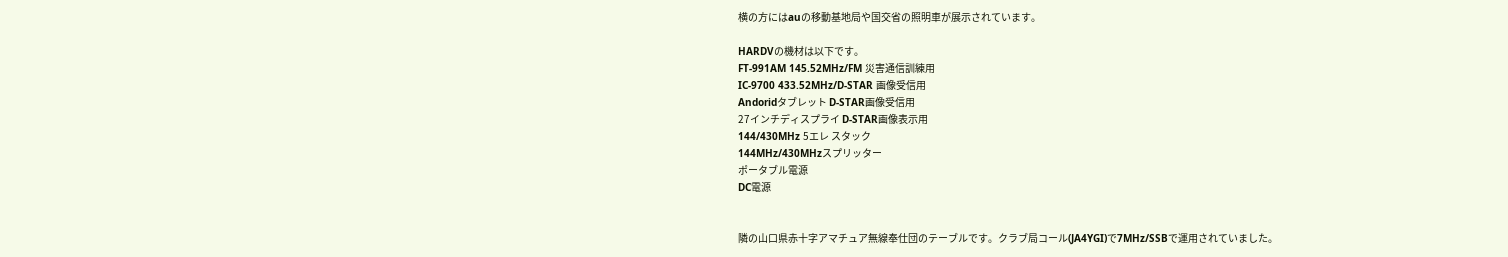横の方にはauの移動基地局や国交省の照明車が展示されています。

HARDVの機材は以下です。
FT-991AM 145.52MHz/FM 災害通信訓練用
IC-9700 433.52MHz/D-STAR 画像受信用
Andoridタブレット D-STAR画像受信用
27インチディスプライ D-STAR画像表示用
144/430MHz 5エレ スタック
144MHz/430MHzスプリッター
ポータブル電源
DC電源


隣の山口県赤十字アマチュア無線奉仕団のテーブルです。クラブ局コール(JA4YGI)で7MHz/SSBで運用されていました。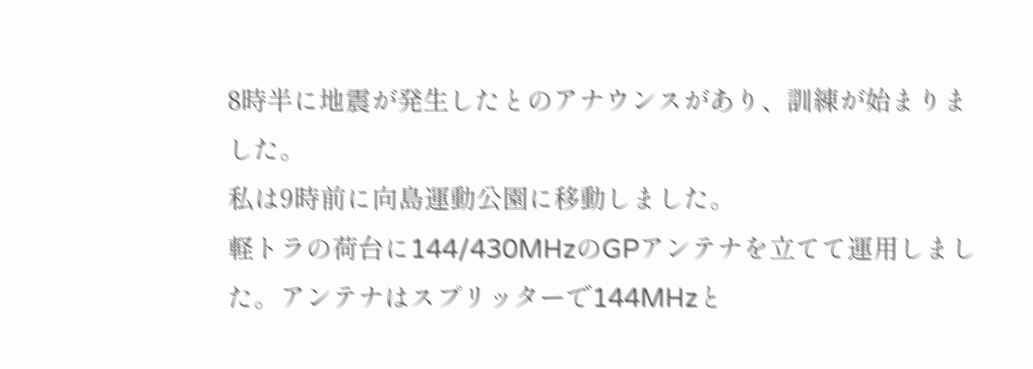8時半に地震が発生したとのアナウンスがあり、訓練が始まりました。
私は9時前に向島運動公園に移動しました。
軽トラの荷台に144/430MHzのGPアンテナを立てて運用しました。アンテナはスプリッターで144MHzと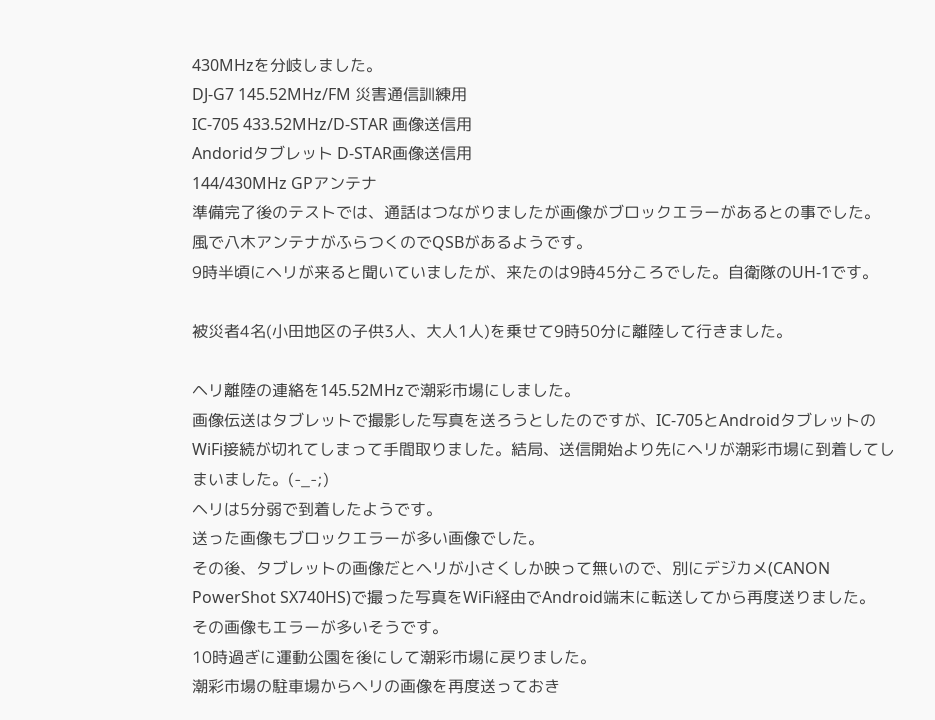430MHzを分岐しました。
DJ-G7 145.52MHz/FM 災害通信訓練用
IC-705 433.52MHz/D-STAR 画像送信用
Andoridタブレット D-STAR画像送信用
144/430MHz GPアンテナ
準備完了後のテストでは、通話はつながりましたが画像がブロックエラーがあるとの事でした。
風で八木アンテナがふらつくのでQSBがあるようです。
9時半頃にヘリが来ると聞いていましたが、来たのは9時45分ころでした。自衛隊のUH-1です。

被災者4名(小田地区の子供3人、大人1人)を乗せて9時50分に離陸して行きました。

ヘリ離陸の連絡を145.52MHzで潮彩市場にしました。
画像伝送はタブレットで撮影した写真を送ろうとしたのですが、IC-705とAndroidタブレットのWiFi接続が切れてしまって手間取りました。結局、送信開始より先にヘリが潮彩市場に到着してしまいました。(-_-;)
ヘリは5分弱で到着したようです。
送った画像もブロックエラーが多い画像でした。
その後、タブレットの画像だとヘリが小さくしか映って無いので、別にデジカメ(CANON PowerShot SX740HS)で撮った写真をWiFi経由でAndroid端末に転送してから再度送りました。
その画像もエラーが多いそうです。
10時過ぎに運動公園を後にして潮彩市場に戻りました。
潮彩市場の駐車場からヘリの画像を再度送っておき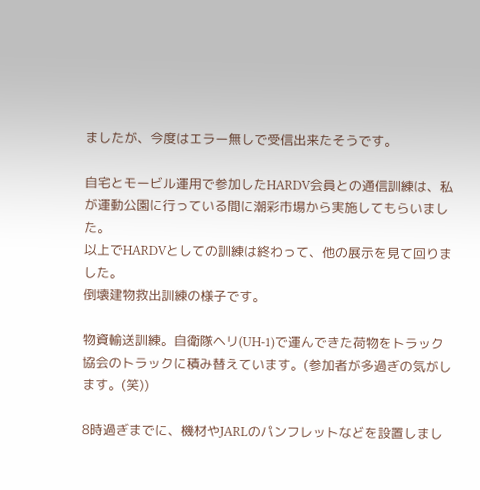ましたが、今度はエラー無しで受信出来たそうです。

自宅とモービル運用で参加したHARDV会員との通信訓練は、私が運動公園に行っている間に潮彩市場から実施してもらいました。
以上でHARDVとしての訓練は終わって、他の展示を見て回りました。
倒壊建物救出訓練の様子です。

物資輸送訓練。自衛隊ヘリ(UH-1)で運んできた荷物をトラック協会のトラックに積み替えています。(参加者が多過ぎの気がします。(笑))

8時過ぎまでに、機材やJARLのパンフレットなどを設置しまし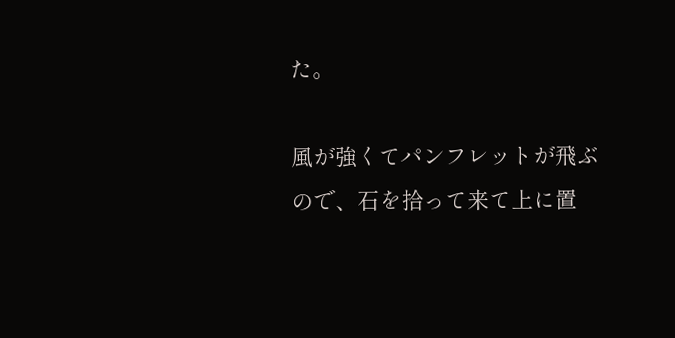た。

風が強くてパンフレットが飛ぶので、石を拾って来て上に置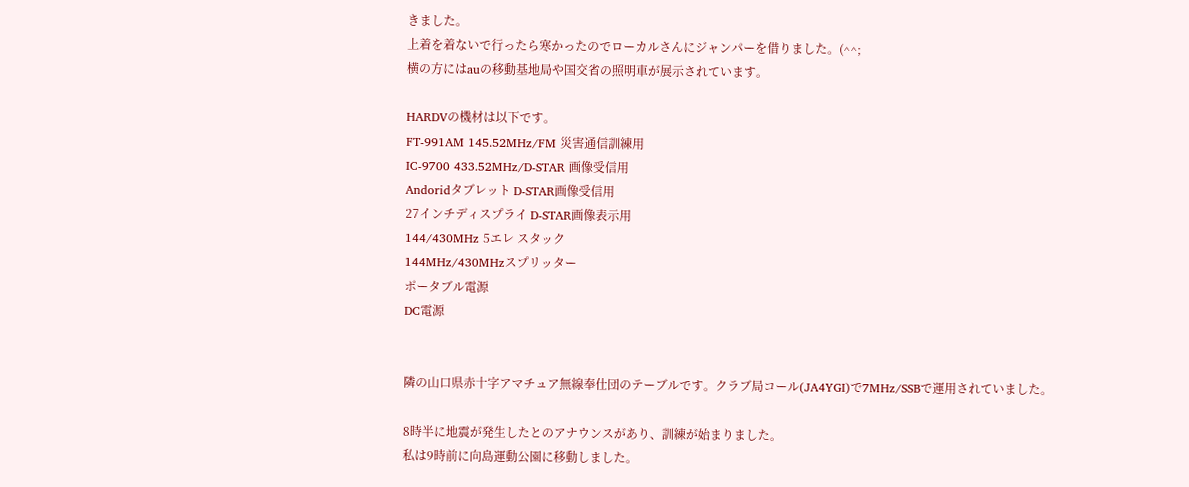きました。
上着を着ないで行ったら寒かったのでローカルさんにジャンパーを借りました。(^^;
横の方にはauの移動基地局や国交省の照明車が展示されています。

HARDVの機材は以下です。
FT-991AM 145.52MHz/FM 災害通信訓練用
IC-9700 433.52MHz/D-STAR 画像受信用
Andoridタブレット D-STAR画像受信用
27インチディスプライ D-STAR画像表示用
144/430MHz 5エレ スタック
144MHz/430MHzスプリッター
ポータブル電源
DC電源


隣の山口県赤十字アマチュア無線奉仕団のテーブルです。クラブ局コール(JA4YGI)で7MHz/SSBで運用されていました。

8時半に地震が発生したとのアナウンスがあり、訓練が始まりました。
私は9時前に向島運動公園に移動しました。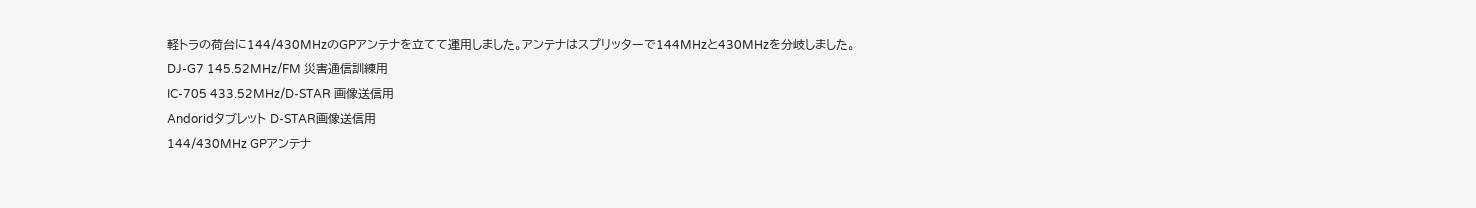軽トラの荷台に144/430MHzのGPアンテナを立てて運用しました。アンテナはスプリッターで144MHzと430MHzを分岐しました。
DJ-G7 145.52MHz/FM 災害通信訓練用
IC-705 433.52MHz/D-STAR 画像送信用
Andoridタブレット D-STAR画像送信用
144/430MHz GPアンテナ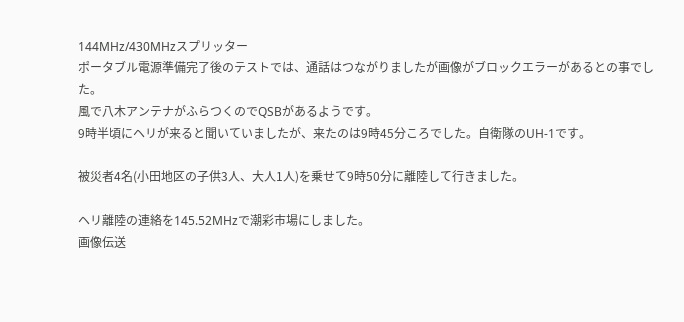144MHz/430MHzスプリッター
ポータブル電源準備完了後のテストでは、通話はつながりましたが画像がブロックエラーがあるとの事でした。
風で八木アンテナがふらつくのでQSBがあるようです。
9時半頃にヘリが来ると聞いていましたが、来たのは9時45分ころでした。自衛隊のUH-1です。

被災者4名(小田地区の子供3人、大人1人)を乗せて9時50分に離陸して行きました。

ヘリ離陸の連絡を145.52MHzで潮彩市場にしました。
画像伝送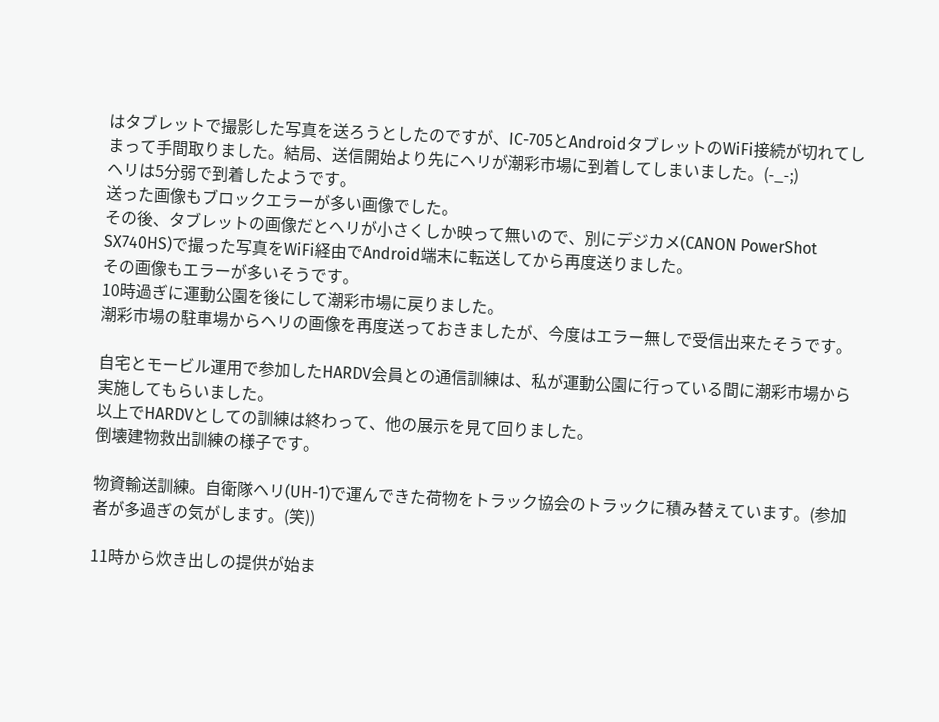はタブレットで撮影した写真を送ろうとしたのですが、IC-705とAndroidタブレットのWiFi接続が切れてしまって手間取りました。結局、送信開始より先にヘリが潮彩市場に到着してしまいました。(-_-;)
ヘリは5分弱で到着したようです。
送った画像もブロックエラーが多い画像でした。
その後、タブレットの画像だとヘリが小さくしか映って無いので、別にデジカメ(CANON PowerShot SX740HS)で撮った写真をWiFi経由でAndroid端末に転送してから再度送りました。
その画像もエラーが多いそうです。
10時過ぎに運動公園を後にして潮彩市場に戻りました。
潮彩市場の駐車場からヘリの画像を再度送っておきましたが、今度はエラー無しで受信出来たそうです。

自宅とモービル運用で参加したHARDV会員との通信訓練は、私が運動公園に行っている間に潮彩市場から実施してもらいました。
以上でHARDVとしての訓練は終わって、他の展示を見て回りました。
倒壊建物救出訓練の様子です。

物資輸送訓練。自衛隊ヘリ(UH-1)で運んできた荷物をトラック協会のトラックに積み替えています。(参加者が多過ぎの気がします。(笑))

11時から炊き出しの提供が始ま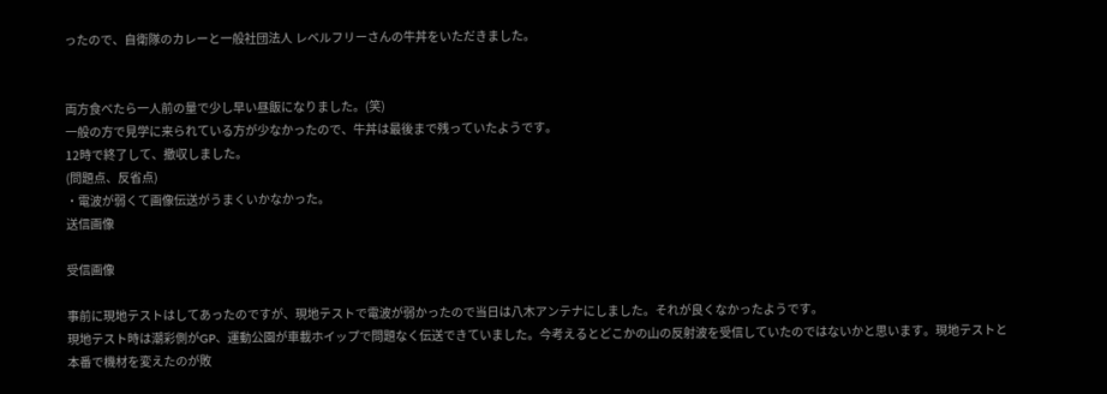ったので、自衛隊のカレーと一般社団法人 レベルフリーさんの牛丼をいただきました。


両方食べたら一人前の量で少し早い昼飯になりました。(笑)
一般の方で見学に来られている方が少なかったので、牛丼は最後まで残っていたようです。
12時で終了して、撤収しました。
(問題点、反省点)
・電波が弱くて画像伝送がうまくいかなかった。
送信画像

受信画像

事前に現地テストはしてあったのですが、現地テストで電波が弱かったので当日は八木アンテナにしました。それが良くなかったようです。
現地テスト時は潮彩側がGP、運動公園が車載ホイップで問題なく伝送できていました。今考えるとどこかの山の反射波を受信していたのではないかと思います。現地テストと本番で機材を変えたのが敗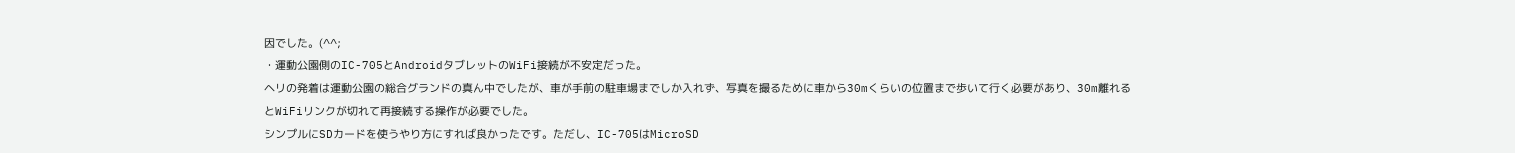因でした。(^^;
・運動公園側のIC-705とAndroidタブレットのWiFi接続が不安定だった。
ヘリの発着は運動公園の総合グランドの真ん中でしたが、車が手前の駐車場までしか入れず、写真を撮るために車から30mくらいの位置まで歩いて行く必要があり、30m離れるとWiFiリンクが切れて再接続する操作が必要でした。
シンプルにSDカードを使うやり方にすれば良かったです。ただし、IC-705はMicroSD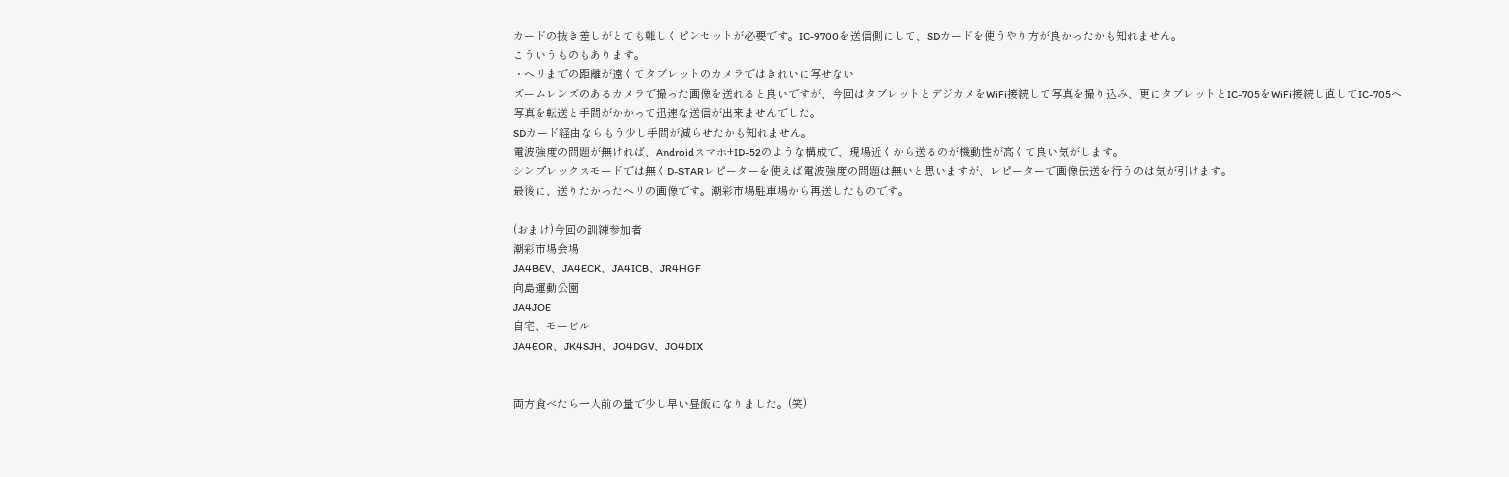カードの抜き差しがとても難しくピンセットが必要です。IC-9700を送信側にして、SDカードを使うやり方が良かったかも知れません。
こういうものもあります。
・ヘリまでの距離が遠くてタブレットのカメラではきれいに写せない
ズームレンズのあるカメラで撮った画像を送れると良いですが、今回はタブレットとデジカメをWiFi接続して写真を撮り込み、更にタブレットとIC-705をWiFi接続し直してIC-705へ写真を転送と手間がかかって迅速な送信が出来ませんでした。
SDカード経由ならもう少し手間が減らせたかも知れません。
電波強度の問題が無ければ、Androidスマホ+ID-52のような構成で、現場近くから送るのが機動性が高くて良い気がします。
シンプレックスモードでは無くD-STARレピーターを使えば電波強度の問題は無いと思いますが、レピーターで画像伝送を行うのは気が引けます。
最後に、送りたかったヘリの画像です。潮彩市場駐車場から再送したものです。

(おまけ)今回の訓練参加者
潮彩市場会場
JA4BEV、JA4ECK、JA4ICB、JR4HGF
向島運動公園
JA4JOE
自宅、モービル
JA4EOR、JK4SJH、JO4DGV、JO4DIX


両方食べたら一人前の量で少し早い昼飯になりました。(笑)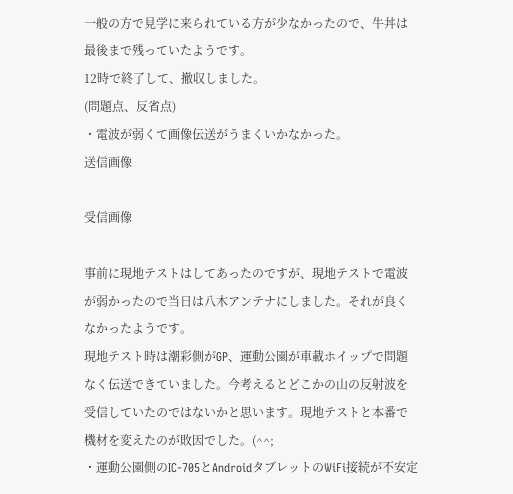一般の方で見学に来られている方が少なかったので、牛丼は最後まで残っていたようです。
12時で終了して、撤収しました。
(問題点、反省点)
・電波が弱くて画像伝送がうまくいかなかった。
送信画像

受信画像

事前に現地テストはしてあったのですが、現地テストで電波が弱かったので当日は八木アンテナにしました。それが良くなかったようです。
現地テスト時は潮彩側がGP、運動公園が車載ホイップで問題なく伝送できていました。今考えるとどこかの山の反射波を受信していたのではないかと思います。現地テストと本番で機材を変えたのが敗因でした。(^^;
・運動公園側のIC-705とAndroidタブレットのWiFi接続が不安定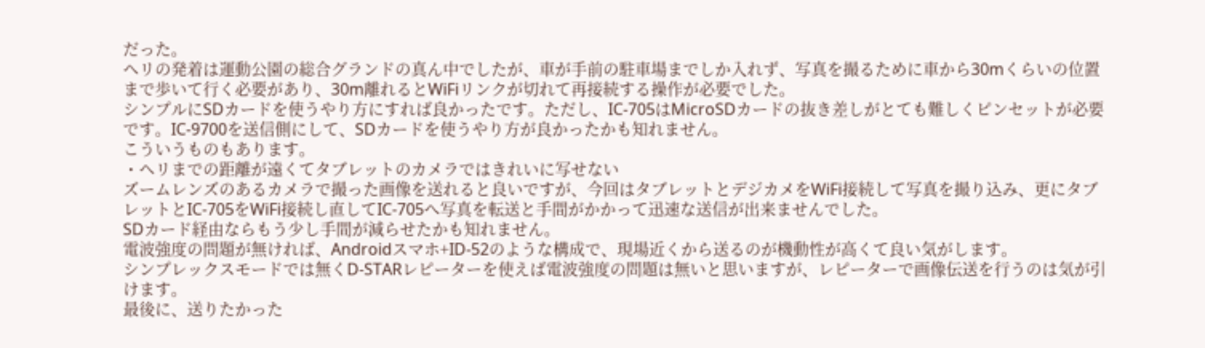だった。
ヘリの発着は運動公園の総合グランドの真ん中でしたが、車が手前の駐車場までしか入れず、写真を撮るために車から30mくらいの位置まで歩いて行く必要があり、30m離れるとWiFiリンクが切れて再接続する操作が必要でした。
シンプルにSDカードを使うやり方にすれば良かったです。ただし、IC-705はMicroSDカードの抜き差しがとても難しくピンセットが必要です。IC-9700を送信側にして、SDカードを使うやり方が良かったかも知れません。
こういうものもあります。
・ヘリまでの距離が遠くてタブレットのカメラではきれいに写せない
ズームレンズのあるカメラで撮った画像を送れると良いですが、今回はタブレットとデジカメをWiFi接続して写真を撮り込み、更にタブレットとIC-705をWiFi接続し直してIC-705へ写真を転送と手間がかかって迅速な送信が出来ませんでした。
SDカード経由ならもう少し手間が減らせたかも知れません。
電波強度の問題が無ければ、Androidスマホ+ID-52のような構成で、現場近くから送るのが機動性が高くて良い気がします。
シンプレックスモードでは無くD-STARレピーターを使えば電波強度の問題は無いと思いますが、レピーターで画像伝送を行うのは気が引けます。
最後に、送りたかった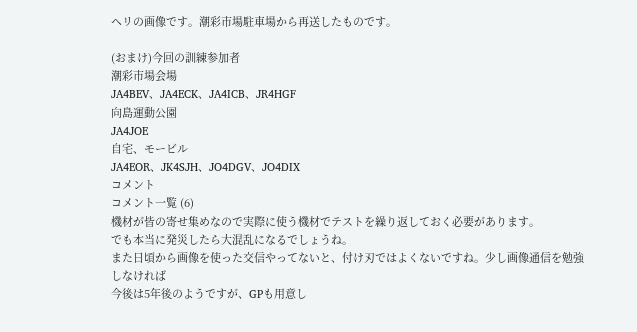ヘリの画像です。潮彩市場駐車場から再送したものです。

(おまけ)今回の訓練参加者
潮彩市場会場
JA4BEV、JA4ECK、JA4ICB、JR4HGF
向島運動公園
JA4JOE
自宅、モービル
JA4EOR、JK4SJH、JO4DGV、JO4DIX
コメント
コメント一覧 (6)
機材が皆の寄せ集めなので実際に使う機材でテストを繰り返しておく必要があります。
でも本当に発災したら大混乱になるでしょうね。
また日頃から画像を使った交信やってないと、付け刃ではよくないですね。少し画像通信を勉強しなければ
今後は5年後のようですが、GPも用意し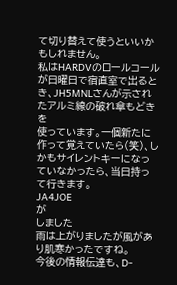て切り替えて使うといいかもしれません。
私はHARDVのロールコールが日曜日で宿直室で出るとき、JH5MNLさんが示されたアルミ線の破れ傘もどきを
使っています。一個新たに作って覚えていたら(笑)、しかもサイレントキーになっていなかったら、当日持って行きます。
JA4JOE
が
しました
雨は上がりましたが風があり肌寒かったですね。
今後の情報伝達も、D-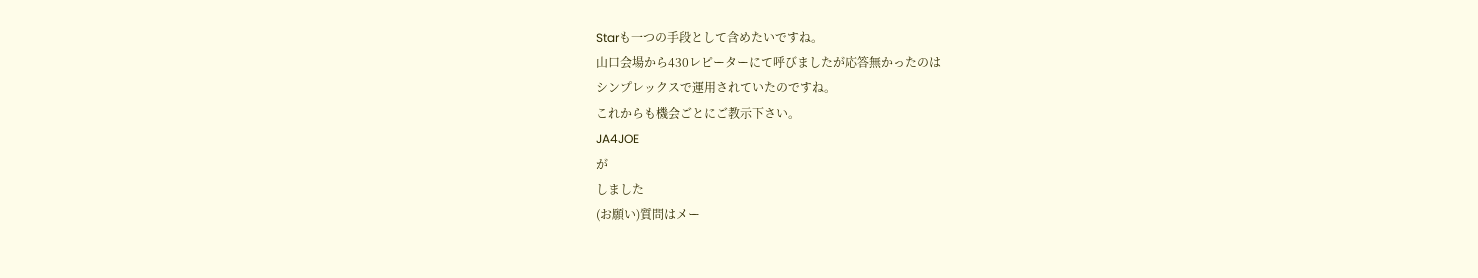Starも一つの手段として含めたいですね。
山口会場から430レピーターにて呼びましたが応答無かったのは
シンプレックスで運用されていたのですね。
これからも機会ごとにご教示下さい。
JA4JOE
が
しました
(お願い)質問はメー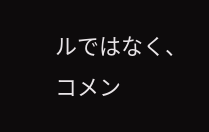ルではなく、コメン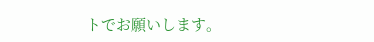トでお願いします。